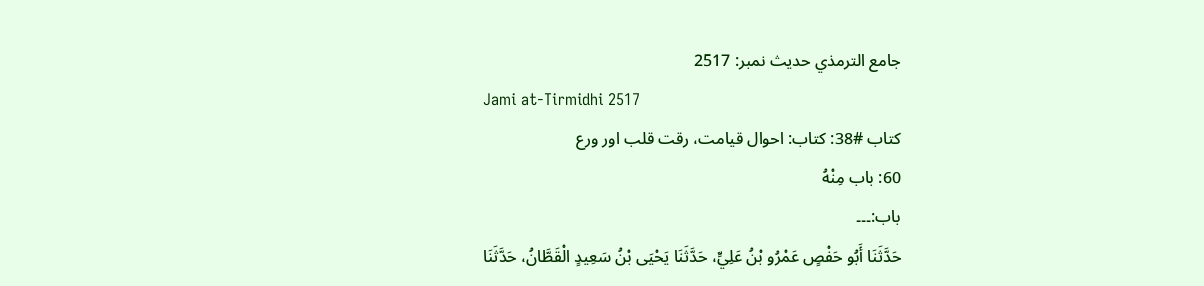جامع الترمذي حدیث نمبر: 2517
Jami at-Tirmidhi 2517
کتاب #38: کتاب: احوال قیامت، رقت قلب اور ورع
60: باب مِنْهُ
باب:۔۔۔
حَدَّثَنَا أَبُو حَفْصٍ عَمْرُو بْنُ عَلِيٍّ، حَدَّثَنَا يَحْيَى بْنُ سَعِيدٍ الْقَطَّانُ، حَدَّثَنَا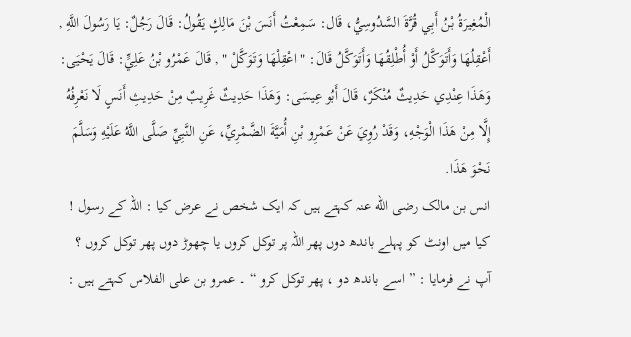الْمُغِيرَةُ بْنُ أَبِي قُرَّةَ السَّدُوسِيُّ، قَال: سَمِعْتُ أَنَسَ بْنَ مَالِكٍ يَقُولُ: قَالَ رَجُلٌ: يَا رَسُولَ اللَّهِ , أَعْقِلُهَا وَأَتَوَكَّلُ أَوْ أُطْلِقُهَا وَأَتَوَكَّلُ قَالَ: " اعْقِلْهَا وَتَوَكَّلْ " , قَالَ عَمْرُو بْنُ عَلِيٍّ: قَالَ يَحْيَى: وَهَذَا عِنْدِي حَدِيثٌ مُنْكَرٌ، قَالَ أَبُو عِيسَى: وَهَذَا حَدِيثٌ غَرِيبٌ مِنْ حَدِيثِ أَنَسٍ لَا نَعْرِفُهُ إِلَّا مِنْ هَذَا الْوَجْهِ، وَقَدْ رُوِيَ عَنْ عَمْرِو بْنِ أُمَيَّةَ الضَّمْرِيِّ، عَنِ النَّبِيِّ صَلَّى اللَّهُ عَلَيْهِ وَسَلَّمَ نَحْوَ هَذَا.
انس بن مالک رضی الله عنہ کہتے ہیں کہ ایک شخص نے عرض کیا : اللہ کے رسول ! کیا میں اونٹ کو پہلے باندھ دوں پھر اللہ پر توکل کروں یا چھوڑ دوں پھر توکل کروں ؟ آپ نے فرمایا : ” اسے باندھ دو ، پھر توکل کرو “ ۔ عمرو بن علی الفلاس کہتے ہیں :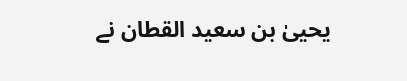یحییٰ بن سعید القطان نے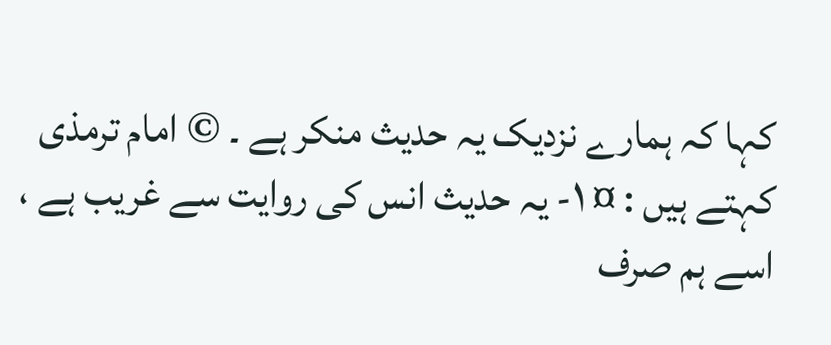کہا کہ ہمارے نزدیک یہ حدیث منکر ہے ۔ © امام ترمذی کہتے ہیں : ¤ ۱- یہ حدیث انس کی روایت سے غریب ہے ، اسے ہم صرف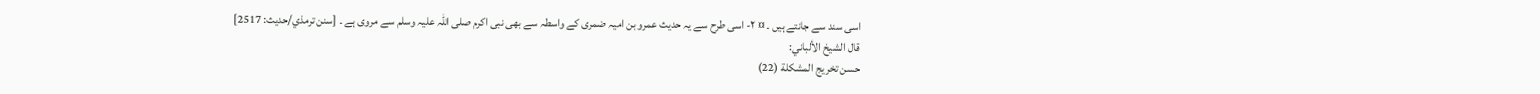اسی سند سے جانتے ہیں ۔ ¤ ۲- اسی طرح سے یہ حدیث عمرو بن امیہ ضمری کے واسطہ سے بھی نبی اکرم صلی اللہ علیہ وسلم سے مروی ہے ۔ [سنن ترمذي/حدیث: 2517]
قال الشيخ الألباني:
حسن تخريج المشكلة (22)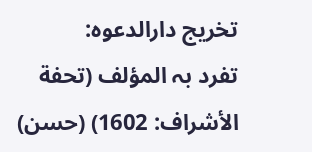تخریج دارالدعوہ:
تفرد بہ المؤلف (تحفة الأشراف: 1602) (حسن)